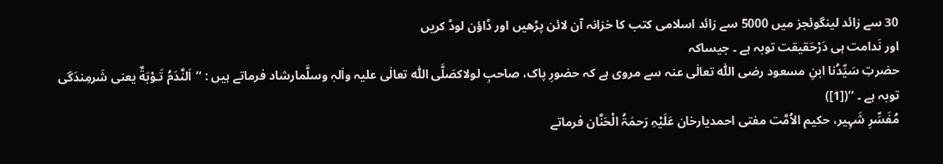30 سے زائد لینگوئجز میں 5000 سے زائد اسلامی کتب کا خزانہ آن لائن پڑھیں اور ڈاؤن لوڈ کریں
اور نَدامت ہی دَرْحَقیقت توبہ ہے ۔ جیساکہ
حضرتِ سَیِّدُنا ابنِ مسعود رضی اللّٰہ تعالٰی عنہ سے مروی ہے کہ حضورِ پاک، صاحبِ لولاکصَلَّی اللّٰہ تعالٰی علیہ واٰلہٖ وسلَّمارشاد فرماتے ہیں : ’’اَلنَّدَمُ تَـوْبَةٌ یعنی شَرمِندَگی توبہ ہے ۔ ‘‘([1])
مُفَسِّرِ شَہِیر، حکیم الاُمَّت مفتی احمدیارخان عَلَیْہِ رَحمَۃُ الْحَنَّان فرماتے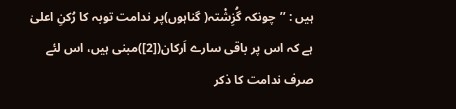ہیں : ’’چونکہ گُزِشْتہ( گناہوں)پر ندامت توبہ کا رُکنِ اعلیٰ ہے کہ اس پر باقی سارے اَرکان([2])مبنی ہیں، اس لئے صرف ندامت کا ذکر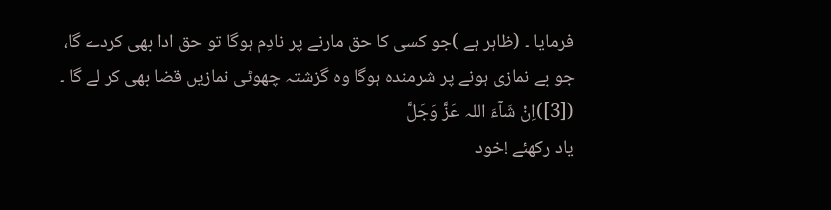فرمایا ۔ (ظاہر ہے )جو کسی کا حق مارنے پر نادِم ہوگا تو حق ادا بھی کردے گا، جو بے نمازی ہونے پر شرمندہ ہوگا وہ گزشتہ چھوٹی نمازیں قضا بھی کر لے گا ۔ ([3])اِنْ شَآءَ اللہ عَزَّ وَجَلَّ
یاد رکھئے !خود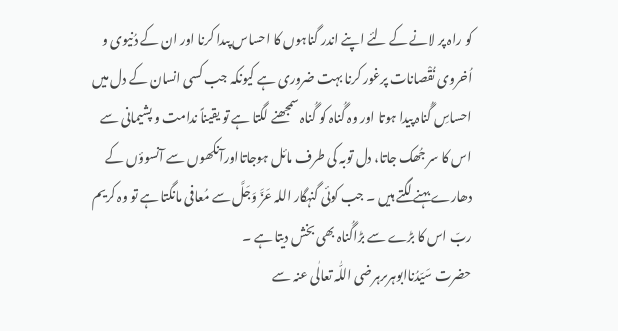کو راہ پر لانے کے لئے اپنے اندر گناہوں کا احساس پىدا کرنا اور ان کے دُنیوی و اُخروی نُقْصانات پرغور کرنا بہت ضروری ہے کیونکہ جب کسی انسان کے دل میں احساسِ گُناہ پیدا ہوتا اور وہ گُناہ کو گُناہ سمجھنے لگتا ہے تو یقیناً ندامت و پشیمانی سے اس کا سر جُھک جاتا، دل توبہ کی طرف مائل ہوجاتااورآنکھوں سے آنسوؤں کے دھارے بہنے لگتے ہیں ۔ جب کوئی گنہگار اللہ عَزَّ وَجَلَّ سے مُعافی مانگتا ہے تو وہ کریم ربّ اس کا بڑے سے بڑاگُناہ بھی بخش دیتا ہے ۔
حضرت سَیّدُناابوہرىرہرضی اللّٰہ تعالٰی عنہ سے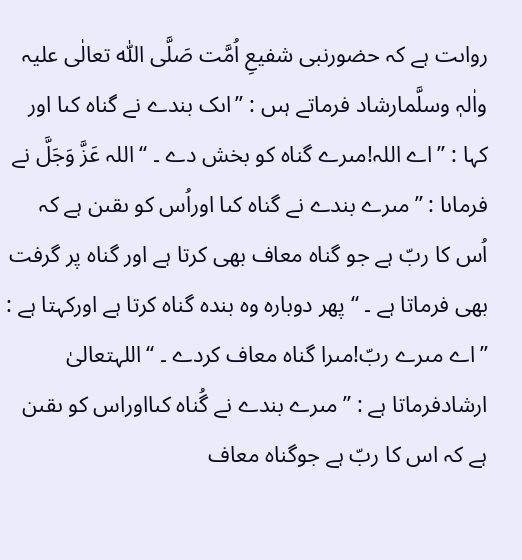رواىت ہے کہ حضورنبی شفیعِ اُمَّت صَلَّی اللّٰہ تعالٰی علیہ واٰلہٖ وسلَّمارشاد فرماتے ہىں : ’’اىک بندے نے گناہ کىا اور کہا : ’’اے اللہ!مىرے گناہ کو بخش دے ۔ ‘‘اللہ عَزَّ وَجَلَّ نے فرماىا : ’’مىرے بندے نے گناہ کىا اوراُس کو ىقىن ہے کہ اُس کا ربّ ہے جو گناہ معاف بھى کرتا ہے اور گناہ پر گرفت بھى فرماتا ہے ۔ ‘‘ پھر دوبارہ وہ بندہ گناہ کرتا ہے اورکہتا ہے : ’’اے مىرے ربّ!مىرا گناہ معاف کردے ۔ ‘‘اللہتعالىٰ ارشادفرماتا ہے : ’’مىرے بندے نے گُناہ کىااوراس کو ىقىن ہے کہ اس کا ربّ ہے جوگناہ معاف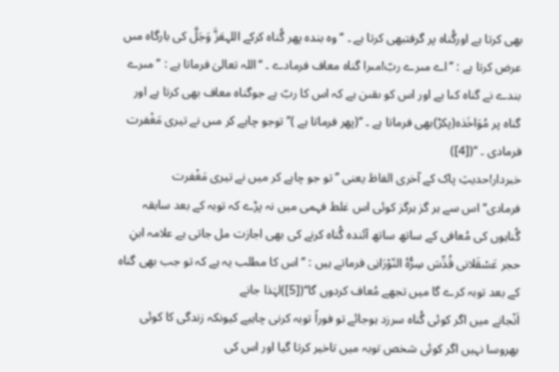بھى کرتا ہے اورگُناہ پر گرفتبھى کرتا ہے ۔ ‘‘ وہ بندہ پھر گُناہ کرکے اللہعَزَّ وَجَلَّ کى بارگاہ مىں عرض کرتا ہے : ’’اے مىرے ربّ!مىرا گناہ معاف فرمادے ۔ ‘‘اللہ تعالىٰ فرماتا ہے : ’’مىرے بندے نے گناہ کىا ہے اور اس کو ىقىن ہے کہ اس کا ربّ ہے جوگناہ معاف بھى کرتا ہے اور گناہ پر مُوَاخَذہ(پکڑ)بھى فرماتا ہے ۔ ‘‘(پھر فرماتا ہے )’’توجو چاہے کر مىں نے تیری مَغْفرت فرمادى ۔ ‘‘([4])
خبردار!حدیثِ پاک کے آخری الفاظ یعنی ’’تو جو چاہے کر میں نے تیری مَغْفرت فرمادی‘‘اس سے ہر گز ہرگز کوئی اس غلط فہمی میں نہ پڑے کہ توبہ کے بعد سابقہ گُناہوں کی مُعافی کے ساتھ ساتھ آئندہ گُناہ کرنے کی بھی اجازت مل جاتی ہے علامہ ابنِ حجر عَسْقَلانی قُدِّسَ سِرُّہُ النّوْرَانِی فرماتے ہیں : ’’اس کا مطلب یہ ہے کہ تو جب بھی گناہ کے بعد توبہ کرے گا میں تجھے مُعاف کردوں گا‘‘([5])لہٰذا جانے
اَنْجانے میں اگر کوئی گُناہ سرزد ہوجائے تو فوراً توبہ کرنی چاہیے کیونکہ زندگی کا کوئی بھروسا نہیں اگر کوئی شخص توبہ میں تاخیر کرتا گیا اور اس کی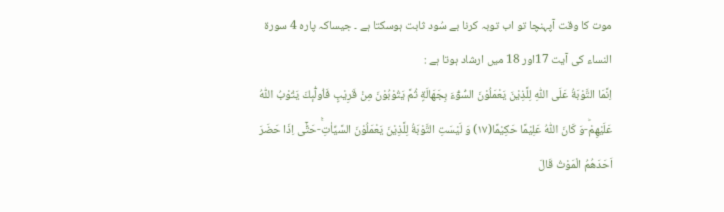موت کا وقت آپہنچا تو اب توبہ کرنا بے سُود ثابت ہوسکتا ہے ۔ جیساکہ پارہ 4 سورۃ النساء کی آیت 17اور 18 میں ارشاد ہوتا ہے :
اِنَّمَا التَّوْبَةُ عَلَى اللّٰهِ لِلَّذِیْنَ یَعْمَلُوْنَ السُّوْٓءَ بِجَهَالَةٍ ثُمَّ یَتُوْبُوْنَ مِنْ قَرِیْبٍ فَاُولٰٓىٕكَ یَتُوْبُ اللّٰهُ عَلَیْهِمْؕ-وَ كَانَ اللّٰهُ عَلِیْمًا حَكِیْمًا(۱۷) وَ لَیْسَتِ التَّوْبَةُ لِلَّذِیْنَ یَعْمَلُوْنَ السَّیِّاٰتِۚ-حَتّٰۤى اِذَا حَضَرَ اَحَدَهُمُ الْمَوْتُ قَالَ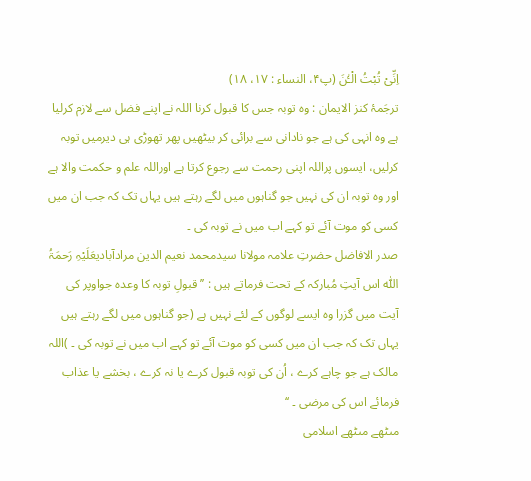اِنِّیْ تُبْتُ الْـٰٔنَ (پ۴، النساء : ۱۷، ۱۸)
ترجَمۂ کنز الایمان : وہ توبہ جس کا قبول کرنا اللہ نے اپنے فضل سے لازم کرلیا ہے وہ انہی کی ہے جو نادانی سے برائی کر بیٹھیں پھر تھوڑی ہی دیرمیں توبہ کرلیں، ایسوں پراللہ اپنی رحمت سے رجوع کرتا ہے اوراللہ علم و حکمت والا ہے اور وہ توبہ ان کی نہیں جو گناہوں میں لگے رہتے ہیں یہاں تک کہ جب ان میں کسی کو موت آئے تو کہے اب میں نے توبہ کی ۔
صدر الافاضل حضرتِ علامہ مولانا سیدمحمد نعیم الدین مرادآبادیعَلَیْہِ رَحمَۃُ اللّٰہ اس آیتِ مُبارکہ کے تحت فرماتے ہیں : ’’قبولِ توبہ کا وعدہ جواوپر کی آیت میں گزرا وہ ایسے لوگوں کے لئے نہیں ہے (جو گناہوں میں لگے رہتے ہیں یہاں تک کہ جب ان میں کسی کو موت آئے تو کہے اب میں نے توبہ کی ۔ )اللہ مالک ہے جو چاہے کرے ، اُن کی توبہ قبول کرے یا نہ کرے ، بخشے یا عذاب فرمائے اس کی مرضی ۔ ‘‘
مىٹھے مىٹھے اسلامى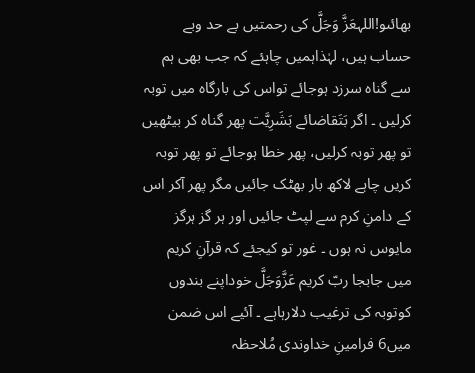بھائىو!اللہعَزَّ وَجَلَّ کی رحمتیں بے حد وبے حساب ہیں، لہٰذاہمیں چاہئے کہ جب بھی ہم سے گناہ سرزد ہوجائے تواس کی بارگاہ میں توبہ کرلیں ۔ اگر بَتَقاضائے بَشَرِیَّت پھر گناہ کر بیٹھیں تو پھر توبہ کرلیں، پھر خطا ہوجائے تو پھر توبہ کریں چاہے لاکھ بار بھٹک جائیں مگر پھر آکر اس کے دامنِ کرم سے لپٹ جائیں اور ہر گز ہرگز مایوس نہ ہوں ۔ غور تو کیجئے کہ قرآنِ کریم میں جابجا ربّ کریم عَزَّوَجَلَّ خوداپنے بندوں کوتوبہ کی ترغیب دلارہاہے ۔ آئیے اس ضمن میں6 فرامینِ خداوندی مُلاحظہ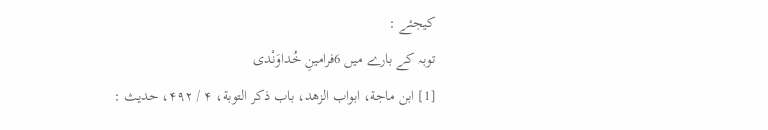کیجئے :
توبہ کے بارے میں 6فرامینِ خُداوَنْدی
[1] ابن ماجة، ابواب الزھد، باب ذکر التوبة، ۴ / ۴۹۲، حدیث :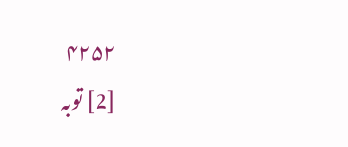۴۲۵۲
[2] توبہ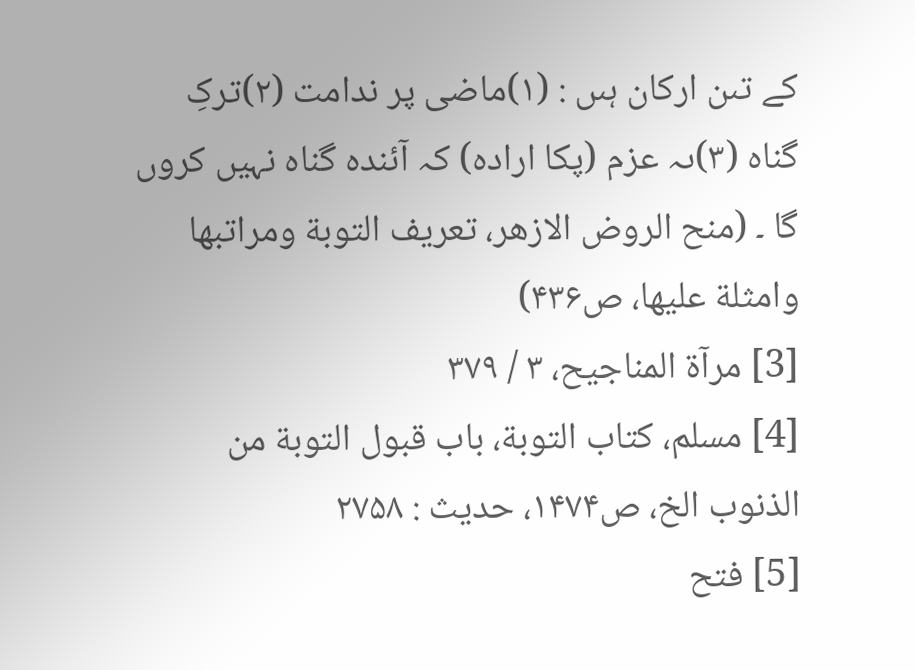کے تىن ارکان ہىں : (۱)ماضى پر ندامت (۲)ترکِ گناہ (۳)ىہ عزم (پکا ارادہ) کہ آئندہ گناہ نہیں کروں گا ۔ (منح الروض الازھر، تعریف التوبة ومراتبھا وامثلة علیھا، ص۴۳۶)
[3] مرآۃ المناجیح، ۳ / ۳۷۹
[4] مسلم، کتاب التوبة، باب قبول التوبة من الذنوب الخ، ص۱۴۷۴، حدیث : ۲۷۵۸
[5] فتح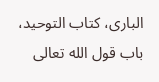الباری، کتاب التوحید، باب قول الله تعالی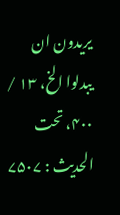یریدون ان یبدلوا الخ، ۱۳ / ۴۰۰، تحت الحدیث : ۷۵۰۷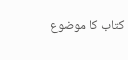کتاب کا موضوع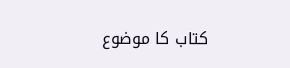کتاب کا موضوع